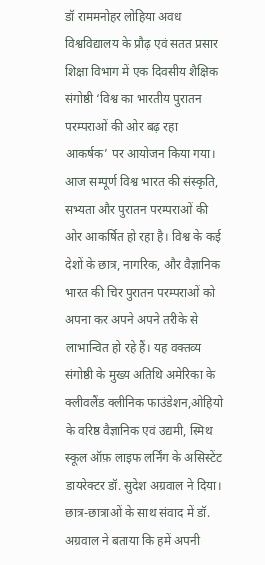डॉ राममनोहर लोहिया अवध विश्वविद्यालय के प्रौढ़ एवं सतत प्रसार शिक्षा विभाग में एक दिवसीय शैक्षिक संगोष्ठी ‘विश्व का भारतीय पुरातन परम्पराओं की ओर बढ़ रहा आकर्षक’ पर आयोजन किया गया।
आज सम्पूर्ण विश्व भारत की संस्कृति, सभ्यता और पुरातन परम्पराओं की ओर आकर्षित हो रहा है। विश्व के कई देशों के छात्र, नागरिक, और वैज्ञानिक भारत की चिर पुरातन परम्पराओं को अपना कर अपने अपने तरीके से लाभान्वित हो रहे हैं। यह वक्तव्य संगोष्ठी के मुख्य अतिथि अमेरिका के क्लीवलैंड क्लीनिक फाउंडेशन,ओहियो के वरिष्ठ वैज्ञानिक एवं उद्यमी, स्मिथ स्कूल ऑफ़ लाइफ लर्निंग के असिस्टेंट डायरेक्टर डॉ. सुदेश अग्रवाल ने दिया।
छात्र-छात्राओं के साथ संवाद में डॉ. अग्रवाल ने बताया कि हमें अपनी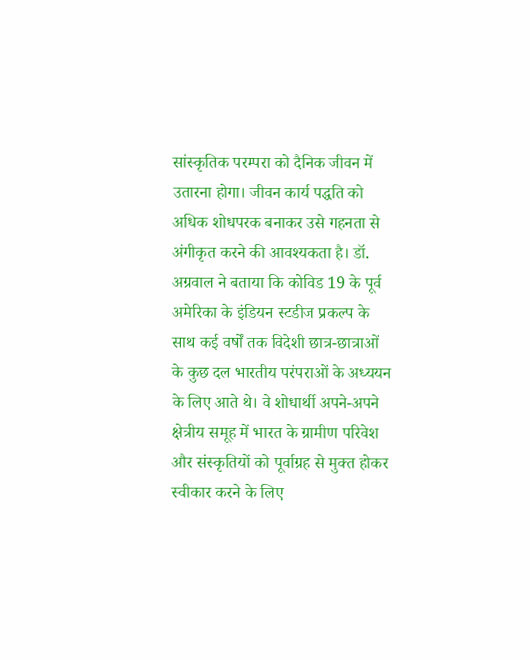सांस्कृतिक परम्परा को दैनिक जीवन में उतारना होगा। जीवन कार्य पद्धति को अधिक शोधपरक बनाकर उसे गहनता से अंगीकृत करने की आवश्यकता है। डॉ. अग्रवाल ने बताया कि कोविड 19 के पूर्व अमेरिका के इंडियन स्टडीज प्रकल्प के साथ कई वर्षों तक विदेशी छात्र-छात्राओं के कुछ दल भारतीय परंपराओं के अध्ययन के लिए आते थे। वे शोधार्थी अपने-अपने क्षेत्रीय समूह में भारत के ग्रामीण परिवेश और संस्कृतियों को पूर्वाग्रह से मुक्त होकर स्वीकार करने के लिए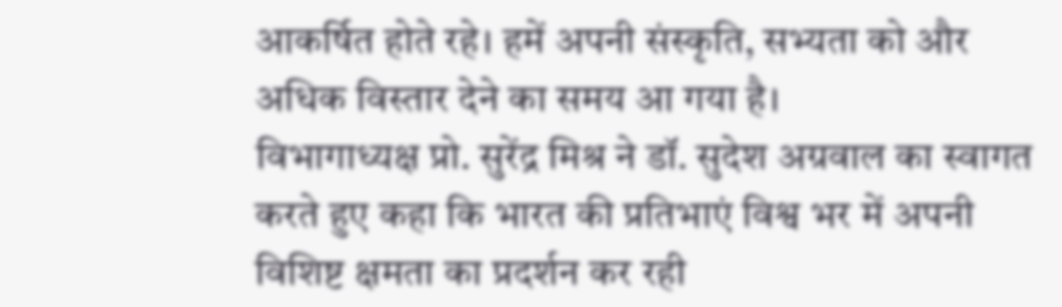आकर्षित होते रहे। हमें अपनी संस्कृति, सभ्यता को और अधिक विस्तार देने का समय आ गया है।
विभागाध्यक्ष प्रो. सुरेंद्र मिश्र ने डॉ. सुदेश अग्रवाल का स्वागत करते हुए कहा कि भारत की प्रतिभाएं विश्व भर में अपनी विशिष्ट क्षमता का प्रदर्शन कर रही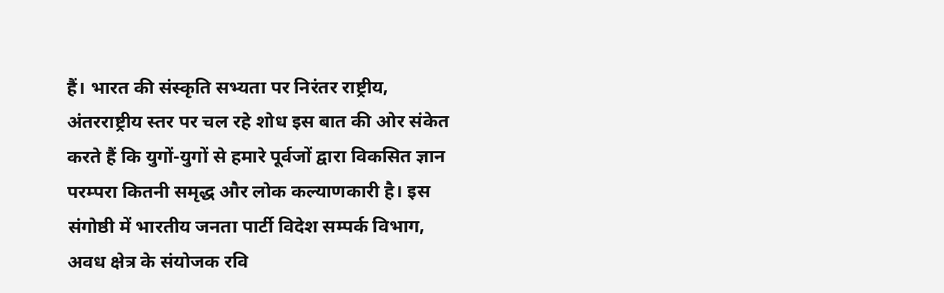हैं। भारत की संस्कृति सभ्यता पर निरंतर राष्ट्रीय, अंतरराष्ट्रीय स्तर पर चल रहे शोध इस बात की ओर संकेत करते हैं कि युगों-युगों से हमारे पूर्वजों द्वारा विकसित ज्ञान परम्परा कितनी समृद्ध और लोक कल्याणकारी है। इस संगोष्ठी में भारतीय जनता पार्टी विदेश सम्पर्क विभाग, अवध क्षेत्र के संयोजक रवि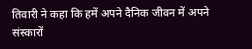तिवारी ने कहा कि हमें अपने दैनिक जीवन में अपने संस्कारों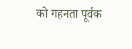को गहनता पूर्वक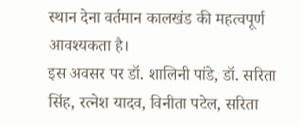स्थान देना वर्तमान कालखंड की महत्वपूर्ण आवश्यकता है।
इस अवसर पर डॉ. शालिनी पांडे, डॉ. सरिता सिंह, रत्नेश यादव, विनीता पटेल, सरिता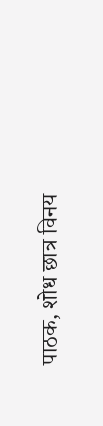पाठक, शोध छात्र विनय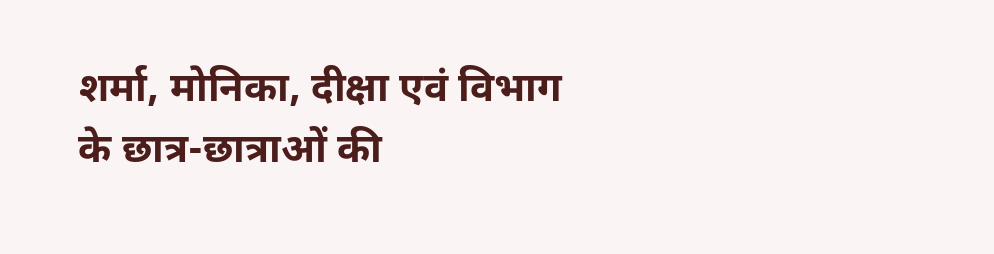शर्मा, मोनिका, दीक्षा एवं विभाग के छात्र-छात्राओं की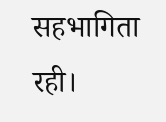सहभागिता रही।